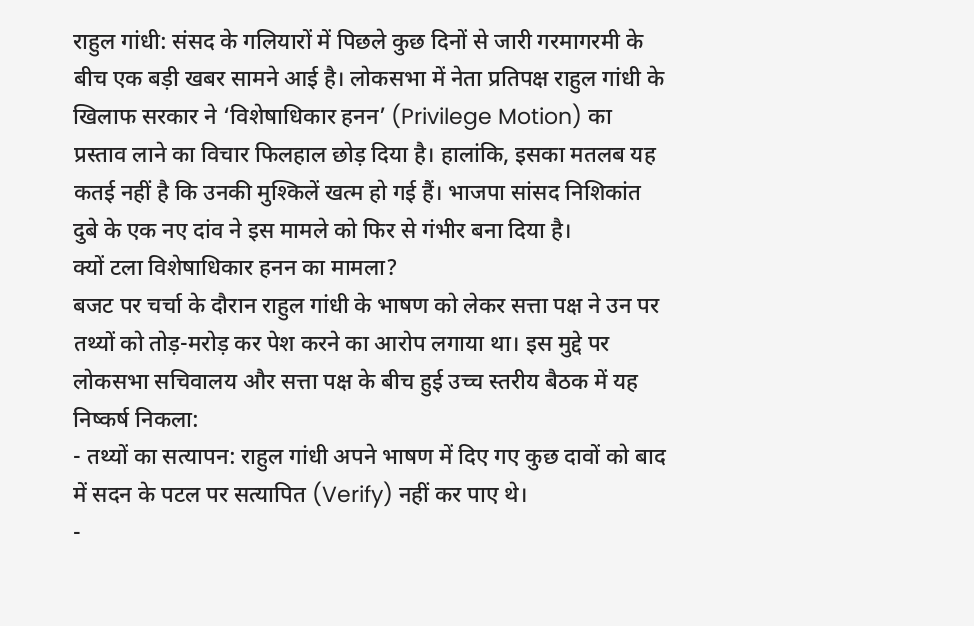राहुल गांधी: संसद के गलियारों में पिछले कुछ दिनों से जारी गरमागरमी के बीच एक बड़ी खबर सामने आई है। लोकसभा में नेता प्रतिपक्ष राहुल गांधी के खिलाफ सरकार ने ‘विशेषाधिकार हनन’ (Privilege Motion) का प्रस्ताव लाने का विचार फिलहाल छोड़ दिया है। हालांकि, इसका मतलब यह कतई नहीं है कि उनकी मुश्किलें खत्म हो गई हैं। भाजपा सांसद निशिकांत दुबे के एक नए दांव ने इस मामले को फिर से गंभीर बना दिया है।
क्यों टला विशेषाधिकार हनन का मामला?
बजट पर चर्चा के दौरान राहुल गांधी के भाषण को लेकर सत्ता पक्ष ने उन पर तथ्यों को तोड़-मरोड़ कर पेश करने का आरोप लगाया था। इस मुद्दे पर लोकसभा सचिवालय और सत्ता पक्ष के बीच हुई उच्च स्तरीय बैठक में यह निष्कर्ष निकला:
- तथ्यों का सत्यापन: राहुल गांधी अपने भाषण में दिए गए कुछ दावों को बाद में सदन के पटल पर सत्यापित (Verify) नहीं कर पाए थे।
-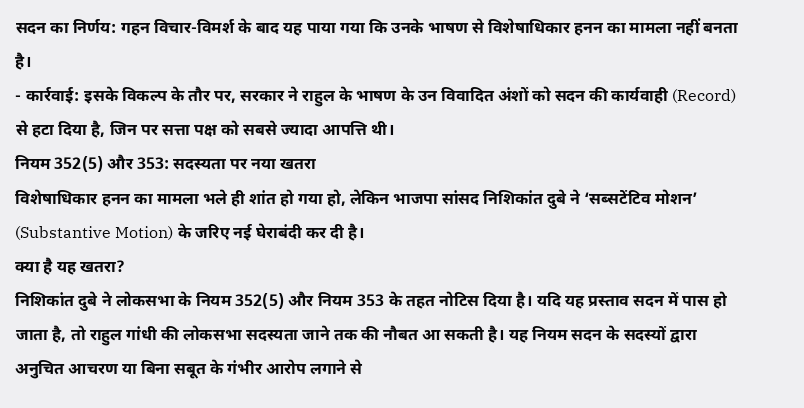सदन का निर्णय: गहन विचार-विमर्श के बाद यह पाया गया कि उनके भाषण से विशेषाधिकार हनन का मामला नहीं बनता है।
- कार्रवाई: इसके विकल्प के तौर पर, सरकार ने राहुल के भाषण के उन विवादित अंशों को सदन की कार्यवाही (Record) से हटा दिया है, जिन पर सत्ता पक्ष को सबसे ज्यादा आपत्ति थी।
नियम 352(5) और 353: सदस्यता पर नया खतरा
विशेषाधिकार हनन का मामला भले ही शांत हो गया हो, लेकिन भाजपा सांसद निशिकांत दुबे ने ‘सब्सटेंटिव मोशन’ (Substantive Motion) के जरिए नई घेराबंदी कर दी है।
क्या है यह खतरा?
निशिकांत दुबे ने लोकसभा के नियम 352(5) और नियम 353 के तहत नोटिस दिया है। यदि यह प्रस्ताव सदन में पास हो जाता है, तो राहुल गांधी की लोकसभा सदस्यता जाने तक की नौबत आ सकती है। यह नियम सदन के सदस्यों द्वारा अनुचित आचरण या बिना सबूत के गंभीर आरोप लगाने से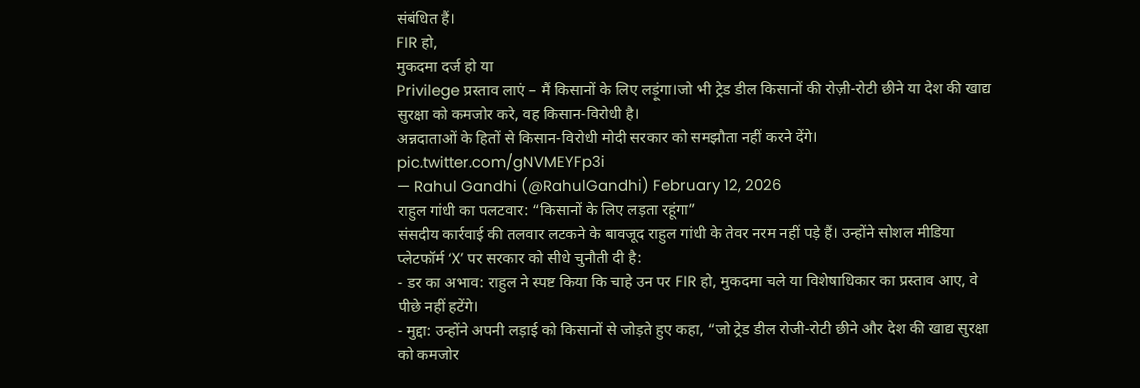संबंधित हैं।
FIR हो,
मुकदमा दर्ज हो या
Privilege प्रस्ताव लाएं – मैं किसानों के लिए लड़ूंगा।जो भी ट्रेड डील किसानों की रोज़ी-रोटी छीने या देश की खाद्य सुरक्षा को कमजोर करे, वह किसान-विरोधी है।
अन्नदाताओं के हितों से किसान-विरोधी मोदी सरकार को समझौता नहीं करने देंगे। pic.twitter.com/gNVMEYFp3i
— Rahul Gandhi (@RahulGandhi) February 12, 2026
राहुल गांधी का पलटवार: “किसानों के लिए लड़ता रहूंगा”
संसदीय कार्रवाई की तलवार लटकने के बावजूद राहुल गांधी के तेवर नरम नहीं पड़े हैं। उन्होंने सोशल मीडिया प्लेटफॉर्म ‘X’ पर सरकार को सीधे चुनौती दी है:
- डर का अभाव: राहुल ने स्पष्ट किया कि चाहे उन पर FIR हो, मुकदमा चले या विशेषाधिकार का प्रस्ताव आए, वे पीछे नहीं हटेंगे।
- मुद्दा: उन्होंने अपनी लड़ाई को किसानों से जोड़ते हुए कहा, “जो ट्रेड डील रोजी-रोटी छीने और देश की खाद्य सुरक्षा को कमजोर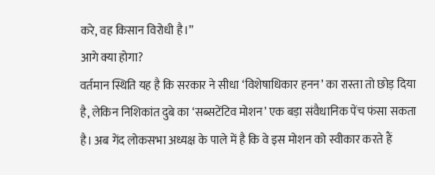करे, वह किसान विरोधी है।”
आगे क्या होगा?
वर्तमान स्थिति यह है कि सरकार ने सीधा ‘विशेषाधिकार हनन’ का रास्ता तो छोड़ दिया है, लेकिन निशिकांत दुबे का ‘सब्सटेंटिव मोशन’ एक बड़ा संवैधानिक पेंच फंसा सकता है। अब गेंद लोकसभा अध्यक्ष के पाले में है कि वे इस मोशन को स्वीकार करते हैं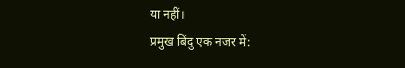या नहीं।
प्रमुख बिंदु एक नजर में: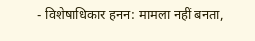- विशेषाधिकार हनन: मामला नहीं बनता,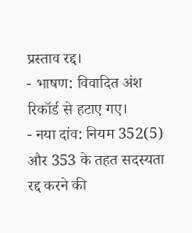प्रस्ताव रद्द।
- भाषण: विवादित अंश रिकॉर्ड से हटाए गए।
- नया दांव: नियम 352(5) और 353 के तहत सदस्यता रद्द करने की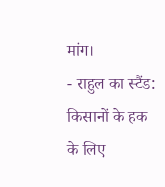मांग।
- राहुल का स्टैंड: किसानों के हक के लिए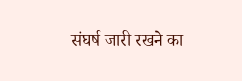संघर्ष जारी रखने का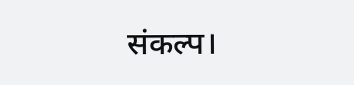संकल्प।